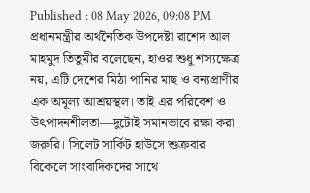Published : 08 May 2026, 09:08 PM
প্রধানমন্ত্রীর অর্থনৈতিক উপদেষ্টা রাশেদ আল মাহমুদ তিতুমীর বলেছেন, হাওর শুধু শস্যক্ষেত্র নয়, এটি দেশের মিঠা পানির মাছ ও বন্যপ্রাণীর এক অমূল্য আশ্রয়স্থল। তাই এর পরিবেশ ও উৎপাদনশীলতা—দুটোই সমানভাবে রক্ষা করা জরুরি। সিলেট সার্কিট হাউসে শুক্রবার বিকেলে সাংবাদিকদের সাথে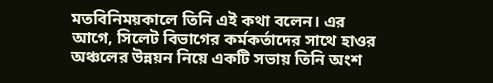মতবিনিময়কালে তিনি এই কথা বলেন। এর আগে, সিলেট বিভাগের কর্মকর্তাদের সাথে হাওর অঞ্চলের উন্নয়ন নিয়ে একটি সভায় তিনি অংশ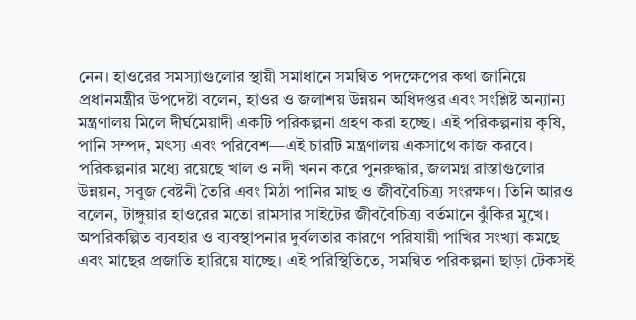নেন। হাওরের সমস্যাগুলোর স্থায়ী সমাধানে সমন্বিত পদক্ষেপের কথা জানিয়ে প্রধানমন্ত্রীর উপদেষ্টা বলেন, হাওর ও জলাশয় উন্নয়ন অধিদপ্তর এবং সংশ্লিষ্ট অন্যান্য মন্ত্রণালয় মিলে দীর্ঘমেয়াদী একটি পরিকল্পনা গ্রহণ করা হচ্ছে। এই পরিকল্পনায় কৃষি, পানি সম্পদ, মৎস্য এবং পরিবেশ—এই চারটি মন্ত্রণালয় একসাথে কাজ করবে। পরিকল্পনার মধ্যে রয়েছে খাল ও নদী খনন করে পুনরুদ্ধার, জলমগ্ন রাস্তাগুলোর উন্নয়ন, সবুজ বেষ্টনী তৈরি এবং মিঠা পানির মাছ ও জীববৈচিত্র্য সংরক্ষণ। তিনি আরও বলেন, টাঙ্গুয়ার হাওরের মতো রামসার সাইটের জীববৈচিত্র্য বর্তমানে ঝুঁকির মুখে।
অপরিকল্পিত ব্যবহার ও ব্যবস্থাপনার দুর্বলতার কারণে পরিযায়ী পাখির সংখ্যা কমছে এবং মাছের প্রজাতি হারিয়ে যাচ্ছে। এই পরিস্থিতিতে, সমন্বিত পরিকল্পনা ছাড়া টেকসই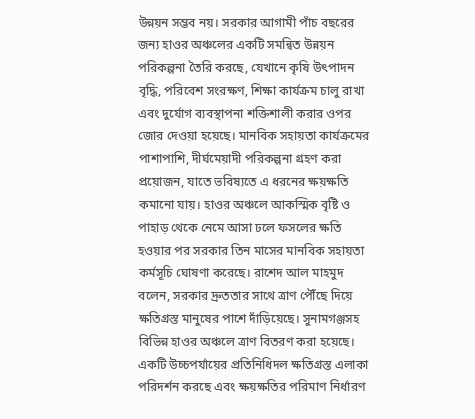উন্নয়ন সম্ভব নয়। সরকার আগামী পাঁচ বছরের জন্য হাওর অঞ্চলের একটি সমন্বিত উন্নয়ন পরিকল্পনা তৈরি করছে, যেখানে কৃষি উৎপাদন বৃদ্ধি, পরিবেশ সংরক্ষণ, শিক্ষা কার্যক্রম চালু রাখা এবং দুর্যোগ ব্যবস্থাপনা শক্তিশালী করার ওপর জোর দেওয়া হয়েছে। মানবিক সহায়তা কার্যক্রমের পাশাপাশি, দীর্ঘমেয়াদী পরিকল্পনা গ্রহণ করা প্রয়োজন, যাতে ভবিষ্যতে এ ধরনের ক্ষয়ক্ষতি কমানো যায়। হাওর অঞ্চলে আকস্মিক বৃষ্টি ও পাহাড় থেকে নেমে আসা ঢলে ফসলের ক্ষতি হওয়ার পর সরকার তিন মাসের মানবিক সহায়তা কর্মসূচি ঘোষণা করেছে। রাশেদ আল মাহমুদ বলেন, সরকার দ্রুততার সাথে ত্রাণ পৌঁছে দিয়ে ক্ষতিগ্রস্ত মানুষের পাশে দাঁড়িয়েছে। সুনামগঞ্জসহ বিভিন্ন হাওর অঞ্চলে ত্রাণ বিতরণ করা হয়েছে। একটি উচ্চপর্যায়ের প্রতিনিধিদল ক্ষতিগ্রস্ত এলাকা পরিদর্শন করছে এবং ক্ষয়ক্ষতির পরিমাণ নির্ধারণ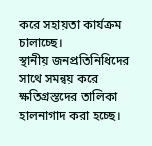করে সহায়তা কার্যক্রম চালাচ্ছে।
স্থানীয় জনপ্রতিনিধিদের সাথে সমন্বয় করে ক্ষতিগ্রস্তদের তালিকা হালনাগাদ করা হচ্ছে।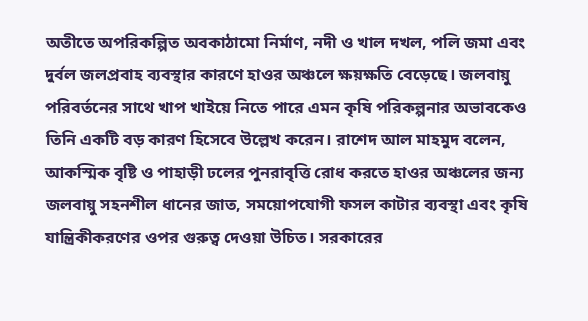অতীতে অপরিকল্পিত অবকাঠামো নির্মাণ, নদী ও খাল দখল, পলি জমা এবং দুর্বল জলপ্রবাহ ব্যবস্থার কারণে হাওর অঞ্চলে ক্ষয়ক্ষতি বেড়েছে। জলবায়ু পরিবর্তনের সাথে খাপ খাইয়ে নিতে পারে এমন কৃষি পরিকল্পনার অভাবকেও তিনি একটি বড় কারণ হিসেবে উল্লেখ করেন। রাশেদ আল মাহমুদ বলেন, আকস্মিক বৃষ্টি ও পাহাড়ী ঢলের পুনরাবৃত্তি রোধ করতে হাওর অঞ্চলের জন্য জলবায়ু সহনশীল ধানের জাত, সময়োপযোগী ফসল কাটার ব্যবস্থা এবং কৃষি যান্ত্রিকীকরণের ওপর গুরুত্ব দেওয়া উচিত। সরকারের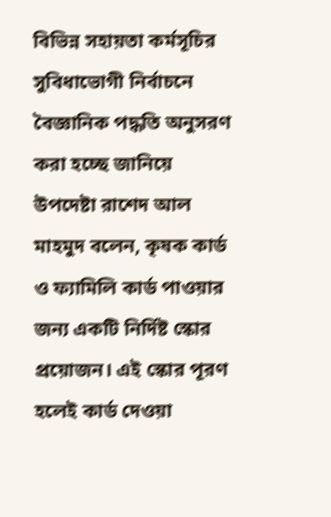বিভিন্ন সহায়তা কর্মসূচির সুবিধাভোগী নির্বাচনে বৈজ্ঞানিক পদ্ধতি অনুসরণ করা হচ্ছে জানিয়ে উপদেষ্টা রাশেদ আল মাহমুদ বলেন, কৃষক কার্ড ও ফ্যামিলি কার্ড পাওয়ার জন্য একটি নির্দিষ্ট স্কোর প্রয়োজন। এই স্কোর পূরণ হলেই কার্ড দেওয়া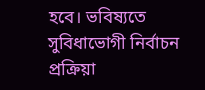হবে। ভবিষ্যতে সুবিধাভোগী নির্বাচন প্রক্রিয়া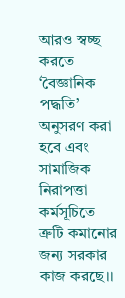আরও স্বচ্ছ করতে ‘বৈজ্ঞানিক পদ্ধতি’ অনুসরণ করা হবে এবং সামাজিক নিরাপত্তা কর্মসূচিতে ত্রুটি কমানোর জন্য সরকার কাজ করছে।।